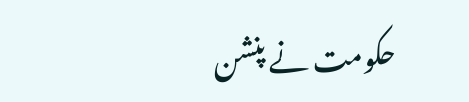حکومت نے پنشن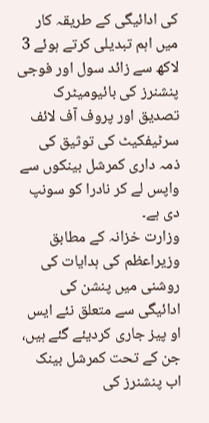کی ادائیگی کے طریقہ کار میں اہم تبدیلی کرتے ہوئے 3 لاکھ سے زائد سول اور فوجی پنشنرز کی بائیومیٹرک تصدیق اور پروف آف لائف سرٹیفکیٹ کی توثیق کی ذمہ داری کمرشل بینکوں سے واپس لے کر نادرا کو سونپ دی ہے۔
وزارت خزانہ کے مطابق وزیراعظم کی ہدایات کی روشنی میں پنشن کی ادائیگی سے متعلق نئے ایس او پیز جاری کردیئے گئے ہیں، جن کے تحت کمرشل بینک اب پنشنرز کی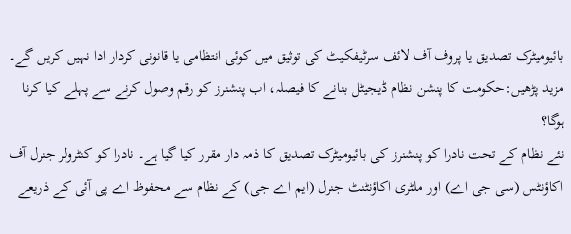بائیومیٹرک تصدیق یا پروف آف لائف سرٹیفکیٹ کی توثیق میں کوئی انتظامی یا قانونی کردار ادا نہیں کریں گے۔
مزید پڑھیں:حکومت کا پنشن نظام ڈیجیٹل بنانے کا فیصلہ، اب پنشنرز کو رقم وصول کرنے سے پہلے کیا کرنا ہوگا؟
نئے نظام کے تحت نادرا کو پنشنرز کی بائیومیٹرک تصدیق کا ذمہ دار مقرر کیا گیا ہے۔ نادرا کو کنٹرولر جنرل آف اکاؤنٹس (سی جی اے) اور ملٹری اکاؤنٹنٹ جنرل (ایم اے جی) کے نظام سے محفوظ اے پی آئی کے ذریعے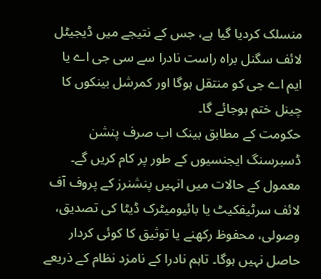منسلک کردیا گیا ہے، جس کے نتیجے میں ڈیجیٹل لائف سگنل براہ راست نادرا سے سی جی اے یا ایم اے جی کو منتقل ہوگا اور کمرشل بینکوں کا چینل ختم ہوجائے گا۔
حکومت کے مطابق بینک اب صرف پنشن ڈسبرسنگ ایجنسیوں کے طور پر کام کریں گے۔ معمول کے حالات میں انہیں پنشنرز کے پروف آف لائف سرٹیفکیٹ یا بائیومیٹرک ڈیٹا کی تصدیق، وصولی، محفوظ رکھنے یا توثیق کا کوئی کردار حاصل نہیں ہوگا۔ تاہم نادرا کے نامزد نظام کے ذریعے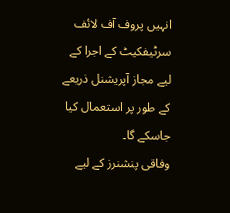انہیں پروف آف لائف سرٹیفکیٹ کے اجرا کے لیے مجاز آپریشنل ذریعے کے طور پر استعمال کیا جاسکے گا۔
وفاقی پنشنرز کے لیے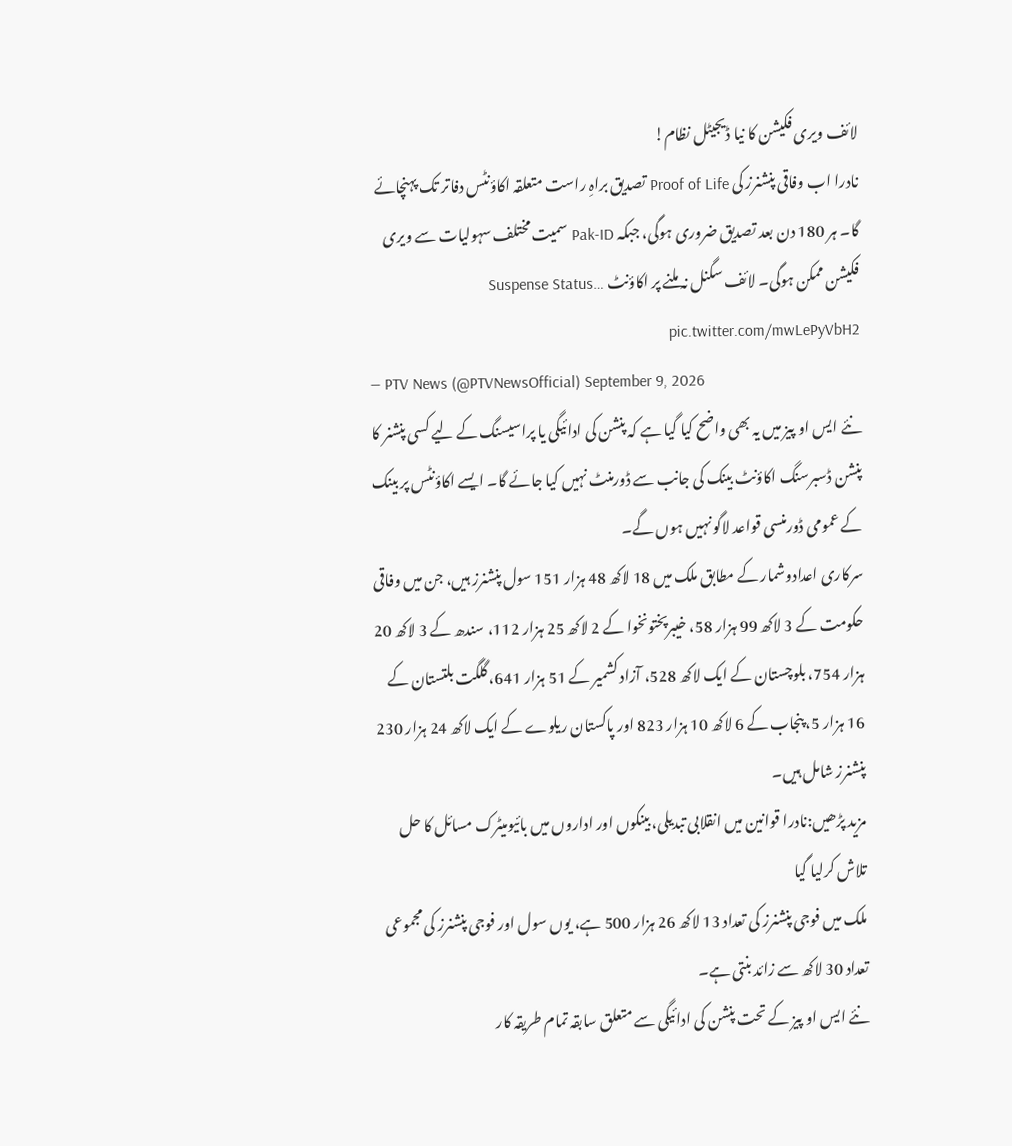لائف ویری فکیشن کا نیا ڈیجیٹل نظام!
نادرا اب وفاقی پنشنرز کی Proof of Life تصدیق براہِ راست متعلقہ اکاؤنٹس دفاتر تک پہنچائے گا۔ ہر 180 دن بعد تصدیق ضروری ہوگی، جبکہ Pak-ID سمیت مختلف سہولیات سے ویری فکیشن ممکن ہوگی۔ لائف سگنل نہ ملنے پر اکاؤنٹ Suspense Status… pic.twitter.com/mwLePyVbH2
— PTV News (@PTVNewsOfficial) September 9, 2026
نئے ایس او پیز میں یہ بھی واضح کیا گیا ہے کہ پنشن کی ادائیگی یا پراسیسنگ کے لیے کسی پنشنر کا پنشن ڈسبرسنگ اکاؤنٹ بینک کی جانب سے ڈورمنٹ نہیں کیا جائے گا۔ ایسے اکاؤنٹس پر بینک کے عمومی ڈورمنسی قواعد لاگو نہیں ہوں گے۔
سرکاری اعدادوشمار کے مطابق ملک میں 18 لاکھ 48 ہزار 151 سول پنشنرز ہیں، جن میں وفاقی حکومت کے 3 لاکھ 99 ہزار 58، خیبرپختونخوا کے 2 لاکھ 25 ہزار 112، سندھ کے 3 لاکھ 20 ہزار 754، بلوچستان کے ایک لاکھ 528، آزاد کشمیر کے 51 ہزار 641، گلگت بلتستان کے 16 ہزار 5، پنجاب کے 6 لاکھ 10 ہزار 823 اور پاکستان ریلوے کے ایک لاکھ 24 ہزار 230 پنشنرز شامل ہیں۔
مزید پڑھیں:نادرا قوانین میں انقلابی تبدیلی، بینکوں اور اداروں میں بائیومیٹرک مسائل کا حل تلاش کرلیا گیا
ملک میں فوجی پنشنرز کی تعداد 13 لاکھ 26 ہزار 500 ہے، یوں سول اور فوجی پنشنرز کی مجموعی تعداد 30 لاکھ سے زائد بنتی ہے۔
نئے ایس او پیز کے تحت پنشن کی ادائیگی سے متعلق سابقہ تمام طریقہ کار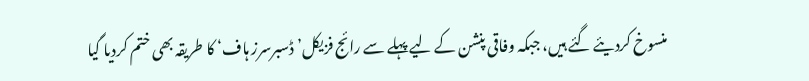منسوخ کردیئے گئے ہیں، جبکہ وفاقی پنشن کے لیے پہلے سے رائج فزیکل’ ڈسبرسرز ہاف‘ کا طریقہ بھی ختم کردیا گیا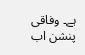ہے۔ وفاقی پنشن اب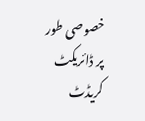خصوصی طور پر ڈائریکٹ کریڈٹ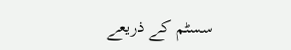سسٹم کے ذریعے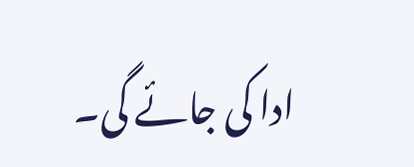ادا کی جائے گی۔